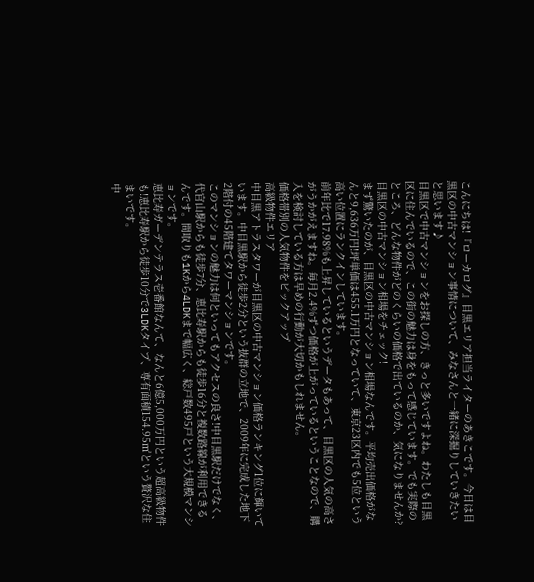こんにちは!『ローカログ』目黒エリア担当ライターのあきこです。今日は目黒区の中古マンション事情について、みなさんと一緒に深掘りしていきたいと思います♪
目黒区で中古マンションをお探しの方、きっと多いですよね。わたしも目黒区に住んでいるので、この街の魅力は身をもって感じています。でも実際のところ、どんな物件がどのくらいの価格で出ているのか、気になりませんか?
目黒区の中古マンション相場をチェック!
まず驚いたのが、目黒区の中古マンション相場なんです。平均売出価格がなんと9,636万円!坪単価は455.1万円となっていて、東京23区内でも5位という高い位置にランクインしています。
前年比で17.98%も上昇しているというデータもあって、目黒区の人気の高さがうかがえますね。毎月2.4%ずつ価格が上がっているということなので、購入を検討している方は早めの行動が大切かもしれません。
価格帯別の人気物件をピックアップ
高級物件エリア
中目黒アトラスタワーが目黒区の中古マンション価格ランキング1位に輝いています。中目黒駅から徒歩2分という抜群の立地で、2009年に完成した地下2階付の45階建てタワーマンションです。
このマンションの魅力は何といってもアクセスの良さ!中目黒駅だけでなく、代官山駅からも徒歩7分、恵比寿駅からも徒歩16分と複数路線が利用できるんです。間取りも1Kから4LDKまで幅広く、総戸数495戸という大規模マンションです。
恵比寿ガーデンテラス壱番館なんて、なんと6億5,000万円という超高級物件も!恵比寿駅から徒歩10分で3LDKタイプ、専有面積154.95㎡という贅沢な住まいです。
中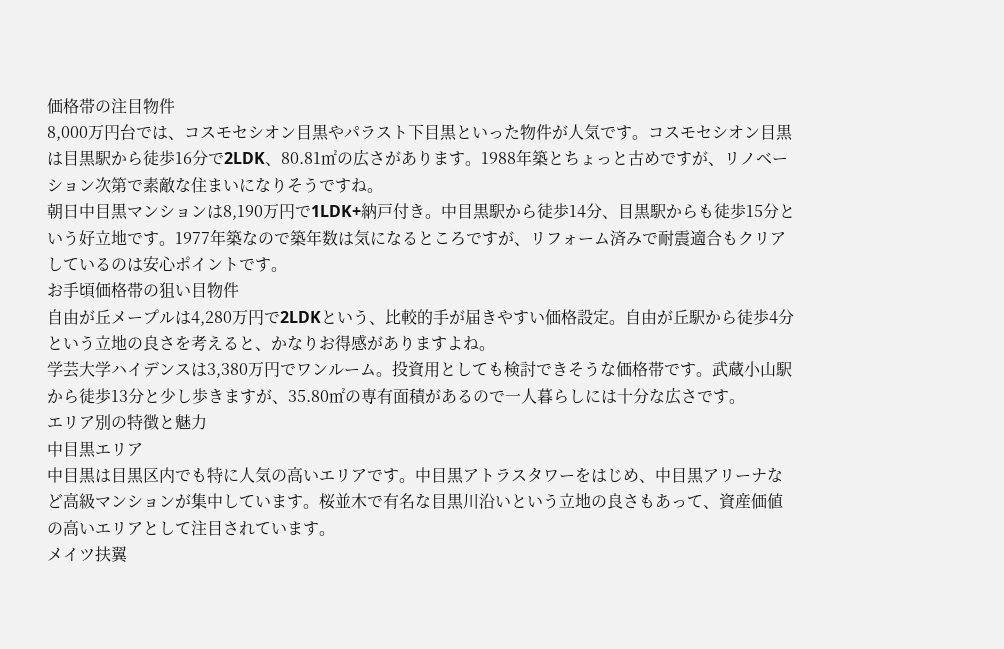価格帯の注目物件
8,000万円台では、コスモセシオン目黒やパラスト下目黒といった物件が人気です。コスモセシオン目黒は目黒駅から徒歩16分で2LDK、80.81㎡の広さがあります。1988年築とちょっと古めですが、リノベーション次第で素敵な住まいになりそうですね。
朝日中目黒マンションは8,190万円で1LDK+納戸付き。中目黒駅から徒歩14分、目黒駅からも徒歩15分という好立地です。1977年築なので築年数は気になるところですが、リフォーム済みで耐震適合もクリアしているのは安心ポイントです。
お手頃価格帯の狙い目物件
自由が丘メープルは4,280万円で2LDKという、比較的手が届きやすい価格設定。自由が丘駅から徒歩4分という立地の良さを考えると、かなりお得感がありますよね。
学芸大学ハイデンスは3,380万円でワンルーム。投資用としても検討できそうな価格帯です。武蔵小山駅から徒歩13分と少し歩きますが、35.80㎡の専有面積があるので一人暮らしには十分な広さです。
エリア別の特徴と魅力
中目黒エリア
中目黒は目黒区内でも特に人気の高いエリアです。中目黒アトラスタワーをはじめ、中目黒アリーナなど高級マンションが集中しています。桜並木で有名な目黒川沿いという立地の良さもあって、資産価値の高いエリアとして注目されています。
メイツ扶翼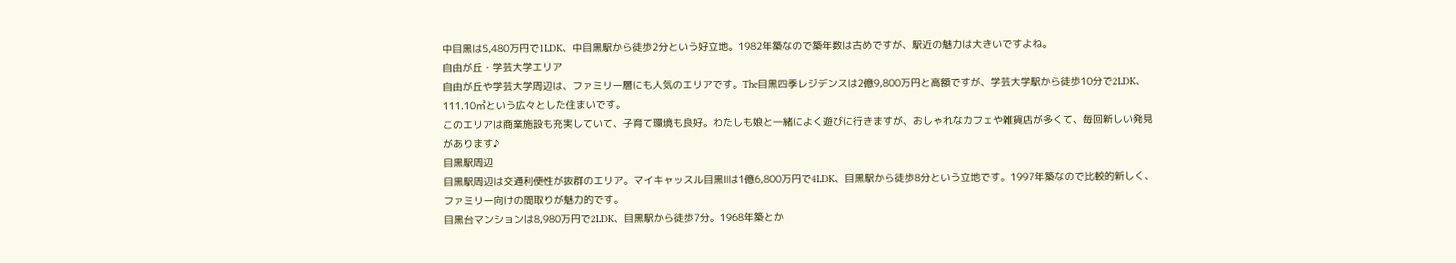中目黒は5,480万円で1LDK、中目黒駅から徒歩2分という好立地。1982年築なので築年数は古めですが、駅近の魅力は大きいですよね。
自由が丘・学芸大学エリア
自由が丘や学芸大学周辺は、ファミリー層にも人気のエリアです。The目黒四季レジデンスは2億9,800万円と高額ですが、学芸大学駅から徒歩10分で2LDK、111.10㎡という広々とした住まいです。
このエリアは商業施設も充実していて、子育て環境も良好。わたしも娘と一緒によく遊びに行きますが、おしゃれなカフェや雑貨店が多くて、毎回新しい発見があります♪
目黒駅周辺
目黒駅周辺は交通利便性が抜群のエリア。マイキャッスル目黒Ⅱは1億6,800万円で4LDK、目黒駅から徒歩8分という立地です。1997年築なので比較的新しく、ファミリー向けの間取りが魅力的です。
目黒台マンションは8,980万円で2LDK、目黒駅から徒歩7分。1968年築とか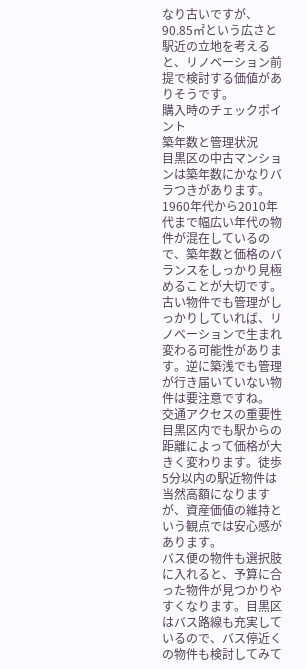なり古いですが、90.85㎡という広さと駅近の立地を考えると、リノベーション前提で検討する価値がありそうです。
購入時のチェックポイント
築年数と管理状況
目黒区の中古マンションは築年数にかなりバラつきがあります。1960年代から2010年代まで幅広い年代の物件が混在しているので、築年数と価格のバランスをしっかり見極めることが大切です。
古い物件でも管理がしっかりしていれば、リノベーションで生まれ変わる可能性があります。逆に築浅でも管理が行き届いていない物件は要注意ですね。
交通アクセスの重要性
目黒区内でも駅からの距離によって価格が大きく変わります。徒歩5分以内の駅近物件は当然高額になりますが、資産価値の維持という観点では安心感があります。
バス便の物件も選択肢に入れると、予算に合った物件が見つかりやすくなります。目黒区はバス路線も充実しているので、バス停近くの物件も検討してみて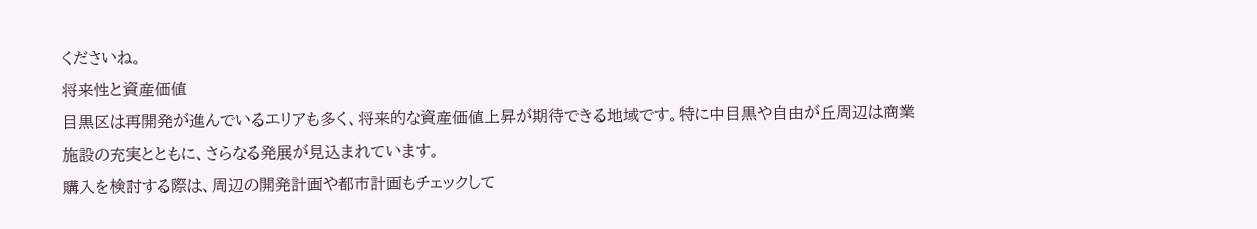くださいね。
将来性と資産価値
目黒区は再開発が進んでいるエリアも多く、将来的な資産価値上昇が期待できる地域です。特に中目黒や自由が丘周辺は商業施設の充実とともに、さらなる発展が見込まれています。
購入を検討する際は、周辺の開発計画や都市計画もチェックして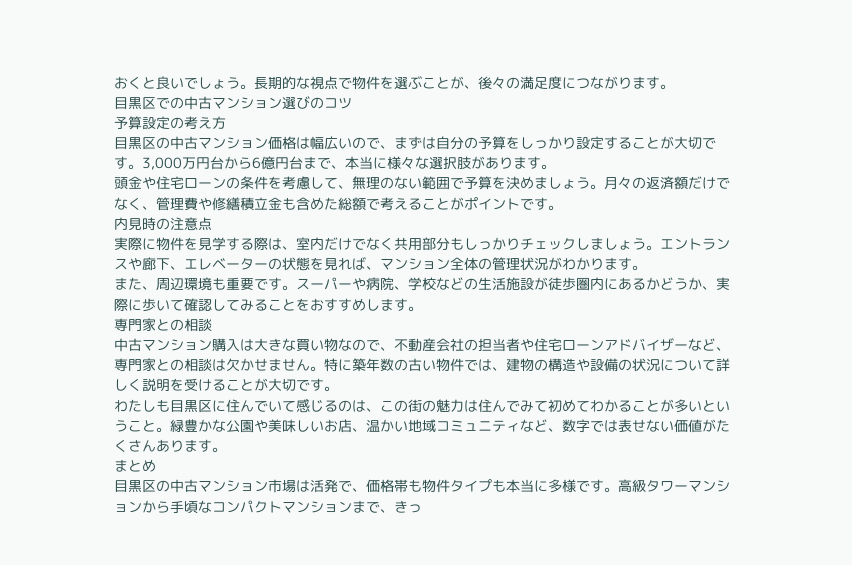おくと良いでしょう。長期的な視点で物件を選ぶことが、後々の満足度につながります。
目黒区での中古マンション選びのコツ
予算設定の考え方
目黒区の中古マンション価格は幅広いので、まずは自分の予算をしっかり設定することが大切です。3,000万円台から6億円台まで、本当に様々な選択肢があります。
頭金や住宅ローンの条件を考慮して、無理のない範囲で予算を決めましょう。月々の返済額だけでなく、管理費や修繕積立金も含めた総額で考えることがポイントです。
内見時の注意点
実際に物件を見学する際は、室内だけでなく共用部分もしっかりチェックしましょう。エントランスや廊下、エレベーターの状態を見れば、マンション全体の管理状況がわかります。
また、周辺環境も重要です。スーパーや病院、学校などの生活施設が徒歩圏内にあるかどうか、実際に歩いて確認してみることをおすすめします。
専門家との相談
中古マンション購入は大きな買い物なので、不動産会社の担当者や住宅ローンアドバイザーなど、専門家との相談は欠かせません。特に築年数の古い物件では、建物の構造や設備の状況について詳しく説明を受けることが大切です。
わたしも目黒区に住んでいて感じるのは、この街の魅力は住んでみて初めてわかることが多いということ。緑豊かな公園や美味しいお店、温かい地域コミュニティなど、数字では表せない価値がたくさんあります。
まとめ
目黒区の中古マンション市場は活発で、価格帯も物件タイプも本当に多様です。高級タワーマンションから手頃なコンパクトマンションまで、きっ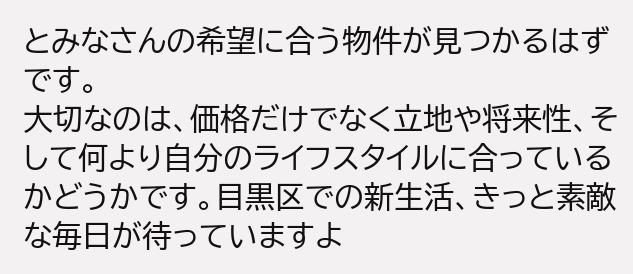とみなさんの希望に合う物件が見つかるはずです。
大切なのは、価格だけでなく立地や将来性、そして何より自分のライフスタイルに合っているかどうかです。目黒区での新生活、きっと素敵な毎日が待っていますよ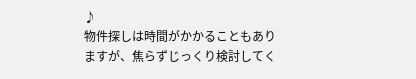♪
物件探しは時間がかかることもありますが、焦らずじっくり検討してく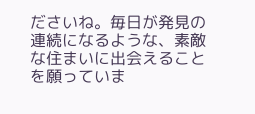ださいね。毎日が発見の連続になるような、素敵な住まいに出会えることを願っていま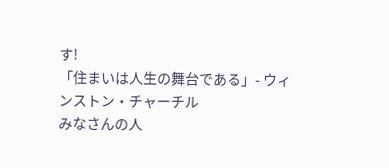す!
「住まいは人生の舞台である」- ウィンストン・チャーチル
みなさんの人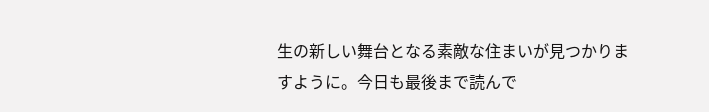生の新しい舞台となる素敵な住まいが見つかりますように。今日も最後まで読んで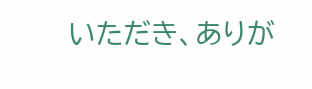いただき、ありが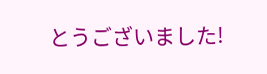とうございました!